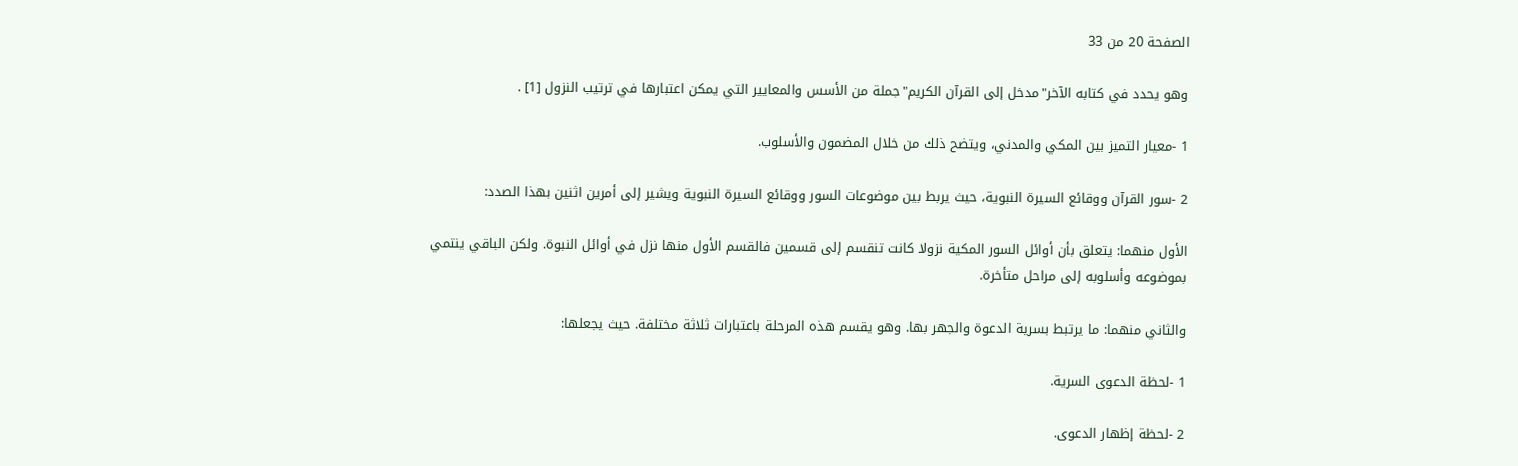الصفحة 20 من 33

وهو يحدد في كتابه الآخر"مدخل إلى القرآن الكريم"جملة من الأسس والمعايير التي يمكن اعتبارها في ترتيب النزول [1] .

1 -معيار التميز بين المكي والمدني، ويتضح ذلك من خلال المضمون والأسلوب.

2 -سور القرآن ووقائع السيرة النبوية، حيث يربط بين موضوعات السور ووقائع السيرة النبوية ويشير إلى أمرين اثنين بهذا الصدد:

الأول منهما: يتعلق بأن أوائل السور المكية نزولا كانت تنقسم إلى قسمين فالقسم الأول منها نزل في أوائل النبوة. ولكن الباقي ينتمي بموضوعه وأسلوبه إلى مراحل متأخرة.

والثاني منهما: ما يرتبط بسرية الدعوة والجهر بها. وهو يقسم هذه المرحلة باعتبارات ثلاثة مختلفة. حيث يجعلها:

1 -لحظة الدعوى السرية.

2 -لحظة إظهار الدعوى.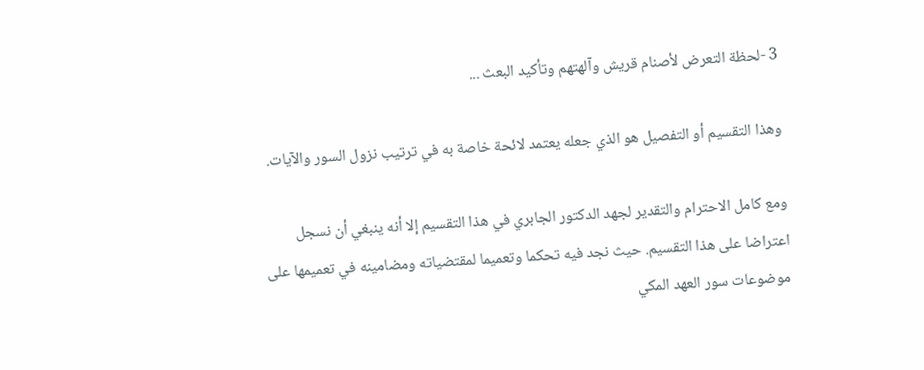3 -لحظة التعرض لأصنام قريش وآلهتهم وتأكيد البعث ...

وهذا التقسيم أو التفصيل هو الذي جعله يعتمد لائحة خاصة به في ترتيب نزول السور والآيات.

ومع كامل الاحترام والتقدير لجهد الدكتور الجابري في هذا التقسيم إلا أنه ينبغي أن نسجل اعتراضا على هذا التقسيم. حيث نجد فيه تحكما وتعميما لمقتضياته ومضامينه في تعميمها على موضوعات سور العهد المكي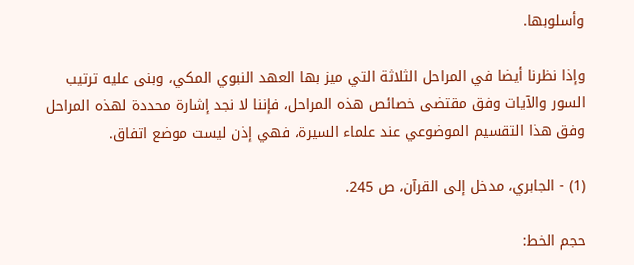وأسلوبها.

وإذا نظرنا أيضا في المراحل الثلاثة التي ميز بها العهد النبوي المكي، وبنى عليه ترتيب السور والآيات وفق مقتضى خصائص هذه المراحل، فإننا لا نجد إشارة محددة لهذه المراحل وفق هذا التقسيم الموضوعي عند علماء السيرة، فهي إذن ليست موضع اتفاق.

(1) - الجابري، مدخل إلى القرآن، ص 245.

حجم الخط: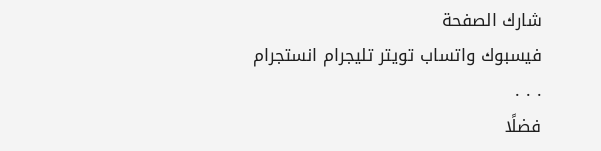شارك الصفحة
فيسبوك واتساب تويتر تليجرام انستجرام
. . .
فضلًا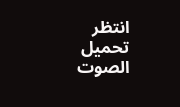انتظر تحميل الصوت